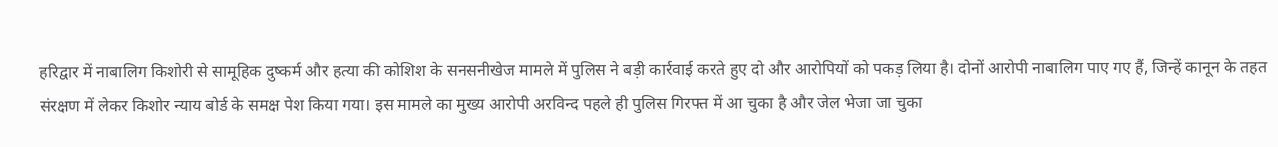हरिद्वार में नाबालिग किशोरी से सामूहिक दुष्कर्म और हत्या की कोशिश के सनसनीखेज मामले में पुलिस ने बड़ी कार्रवाई करते हुए दो और आरोपियों को पकड़ लिया है। दोनों आरोपी नाबालिग पाए गए हैं, जिन्हें कानून के तहत संरक्षण में लेकर किशोर न्याय बोर्ड के समक्ष पेश किया गया। इस मामले का मुख्य आरोपी अरविन्द पहले ही पुलिस गिरफ्त में आ चुका है और जेल भेजा जा चुका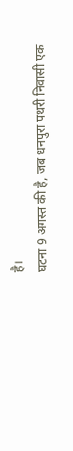है।
घटना 9 अगस्त की है, जब धनपुरा पथरी निवासी एक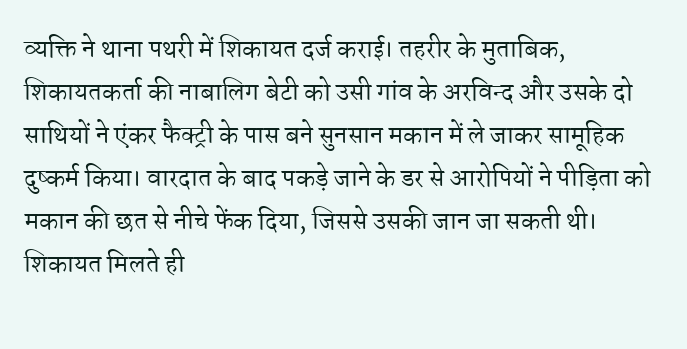व्यक्ति ने थाना पथरी में शिकायत दर्ज कराई। तहरीर के मुताबिक, शिकायतकर्ता की नाबालिग बेटी को उसी गांव के अरविन्द और उसके दो साथियों ने एंकर फैक्ट्री के पास बने सुनसान मकान में ले जाकर सामूहिक दुष्कर्म किया। वारदात के बाद पकड़े जाने के डर से आरोपियों ने पीड़िता को मकान की छत से नीचे फेंक दिया, जिससे उसकी जान जा सकती थी।
शिकायत मिलते ही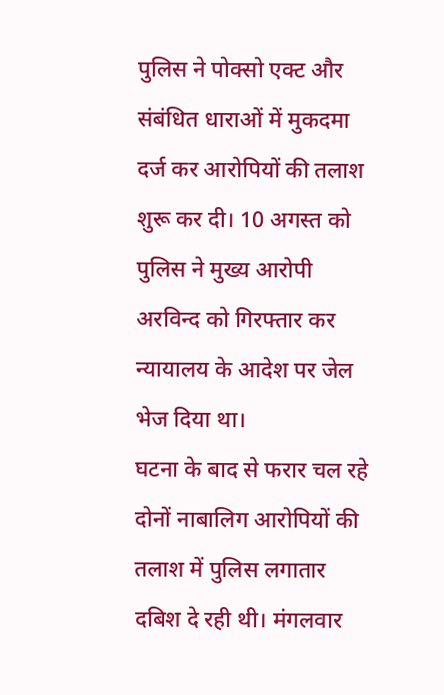पुलिस ने पोक्सो एक्ट और संबंधित धाराओं में मुकदमा दर्ज कर आरोपियों की तलाश शुरू कर दी। 10 अगस्त को पुलिस ने मुख्य आरोपी अरविन्द को गिरफ्तार कर न्यायालय के आदेश पर जेल भेज दिया था।
घटना के बाद से फरार चल रहे दोनों नाबालिग आरोपियों की तलाश में पुलिस लगातार दबिश दे रही थी। मंगलवार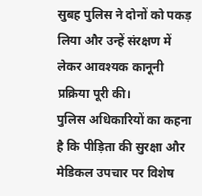सुबह पुलिस ने दोनों को पकड़ लिया और उन्हें संरक्षण में लेकर आवश्यक कानूनी प्रक्रिया पूरी की।
पुलिस अधिकारियों का कहना है कि पीड़िता की सुरक्षा और मेडिकल उपचार पर विशेष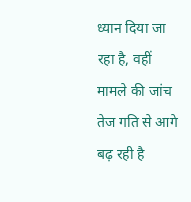ध्यान दिया जा रहा है, वहीं मामले की जांच तेज गति से आगे बढ़ रही है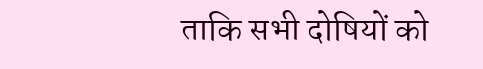ताकि सभी दोषियों को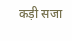कड़ी सजा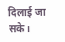दिलाई जा सके।